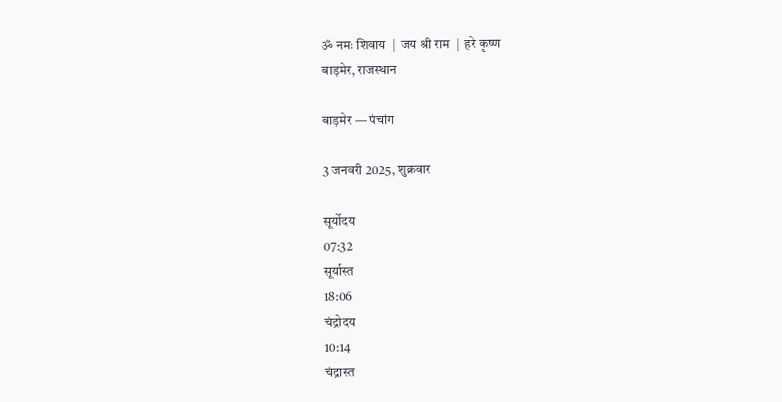ॐ नमः शिवाय  |  जय श्री राम  |  हरे कृष्ण
बाड़मेर, राजस्थान

बाड़मेर — पंचांग

3 जनवरी 2025, शुक्रवार

सूर्योदय
07:32
सूर्यास्त
18:06
चंद्रोदय
10:14
चंद्रास्त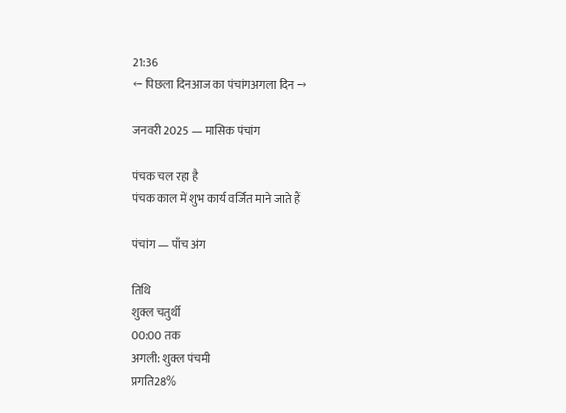21:36
← पिछला दिनआज का पंचांगअगला दिन →

जनवरी 2025 — मासिक पंचांग

पंचक चल रहा है
पंचक काल में शुभ कार्य वर्जित माने जाते हैं

पंचांग — पाँच अंग

तिथि
शुक्ल चतुर्थी
00:00 तक
अगली: शुक्ल पंचमी
प्रगति28%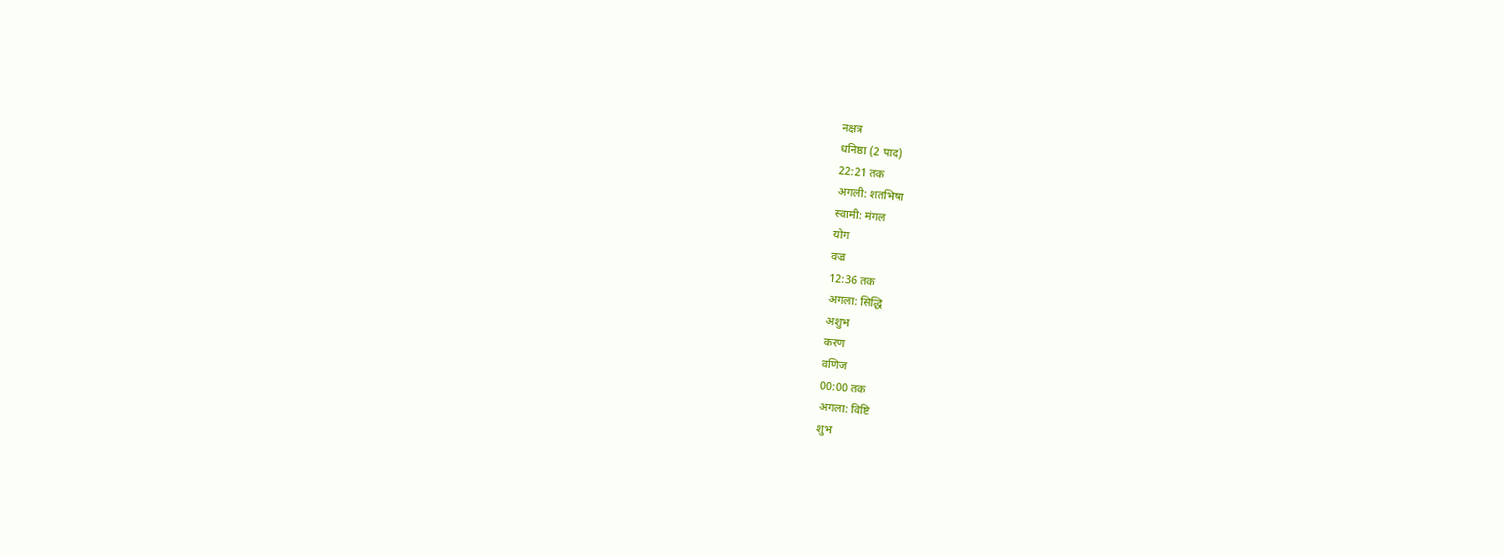नक्षत्र
धनिष्ठा (2 पाद)
22:21 तक
अगली: शतभिषा
स्वामी: मंगल
योग
वज्र
12:36 तक
अगला: सिद्धि
अशुभ
करण
वणिज
00:00 तक
अगला: विष्टि
शुभ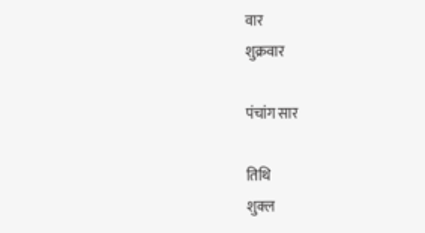वार
शुक्रवार

पंचांग सार

तिथि
शुक्ल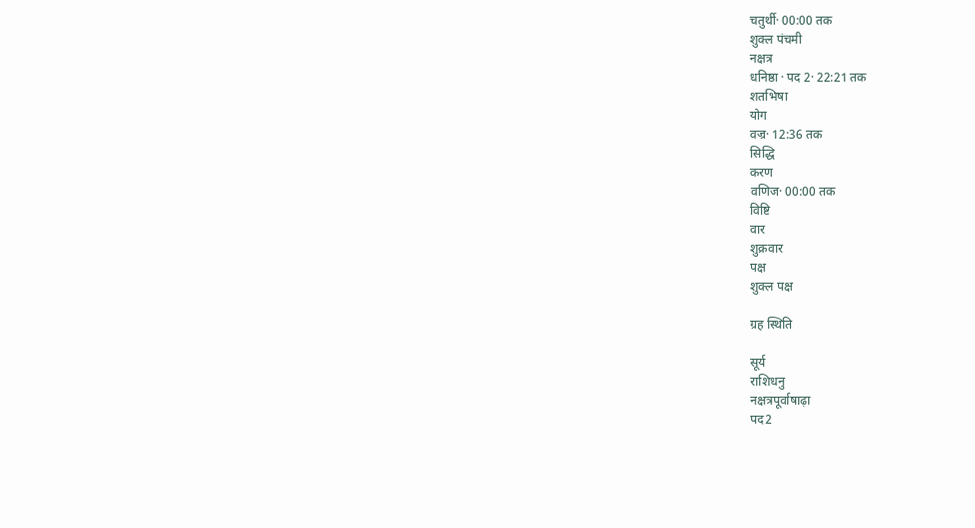चतुर्थी· 00:00 तक
शुक्ल पंचमी
नक्षत्र
धनिष्ठा · पद 2· 22:21 तक
शतभिषा
योग
वज्र· 12:36 तक
सिद्धि
करण
वणिज· 00:00 तक
विष्टि
वार
शुक्रवार
पक्ष
शुक्ल पक्ष

ग्रह स्थिति

सूर्य
राशिधनु
नक्षत्रपूर्वाषाढ़ा
पद2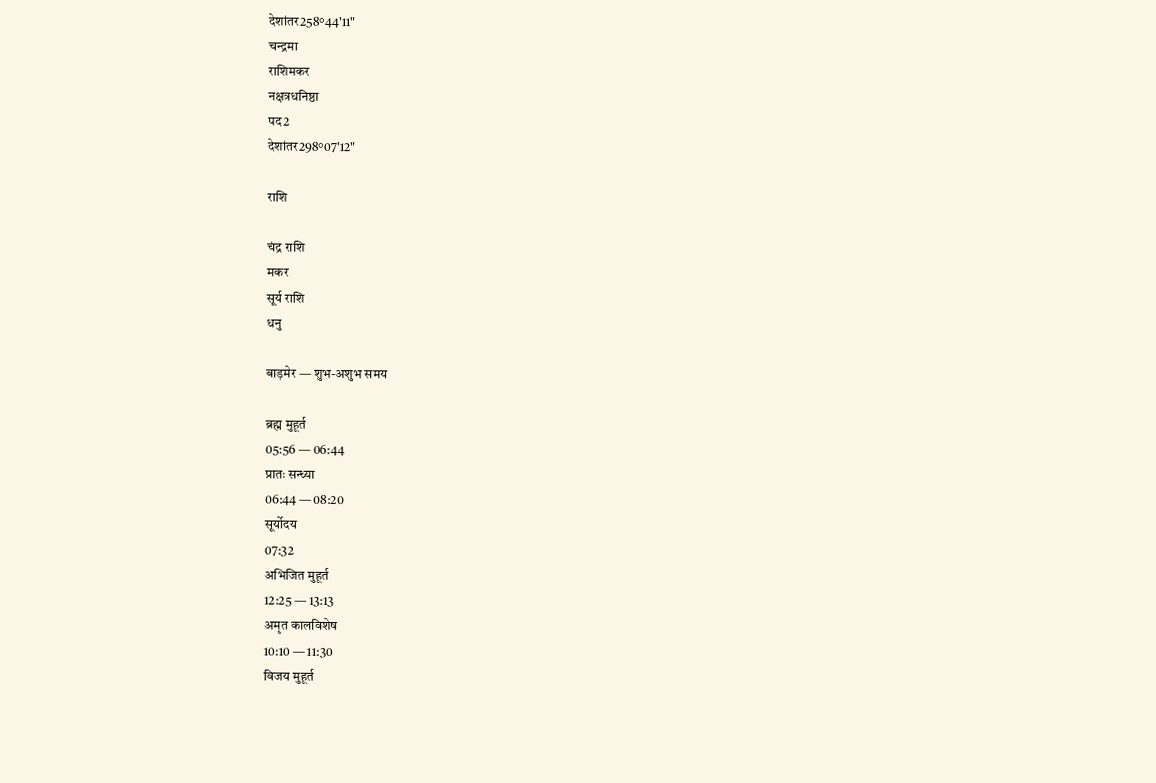देशांतर258°44'11"
चन्द्रमा
राशिमकर
नक्षत्रधनिष्ठा
पद2
देशांतर298°07'12"

राशि

चंद्र राशि
मकर
सूर्य राशि
धनु

बाड़मेर — शुभ-अशुभ समय

ब्रह्म मुहूर्त
05:56 — 06:44
प्रातः सन्ध्या
06:44 — 08:20
सूर्योदय
07:32
अभिजित मुहूर्त
12:25 — 13:13
अमृत कालविशेष
10:10 — 11:30
विजय मुहूर्त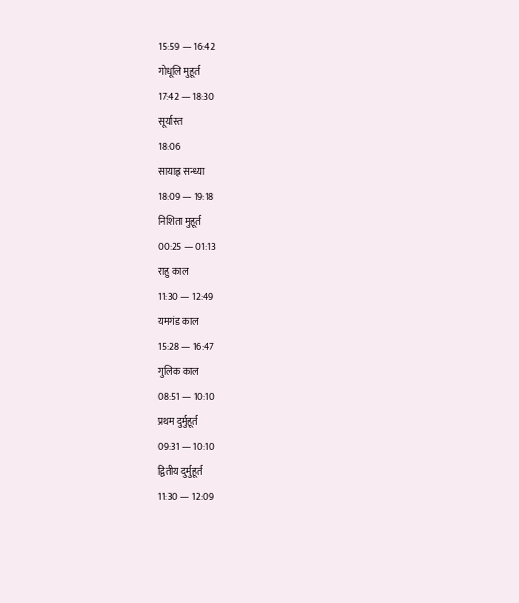15:59 — 16:42
गोधूलि मुहूर्त
17:42 — 18:30
सूर्यास्त
18:06
सायाह्न सन्ध्या
18:09 — 19:18
निशिता मुहूर्त
00:25 — 01:13
राहु काल
11:30 — 12:49
यमगंड काल
15:28 — 16:47
गुलिक काल
08:51 — 10:10
प्रथम दुर्मुहूर्त
09:31 — 10:10
द्वितीय दुर्मुहूर्त
11:30 — 12:09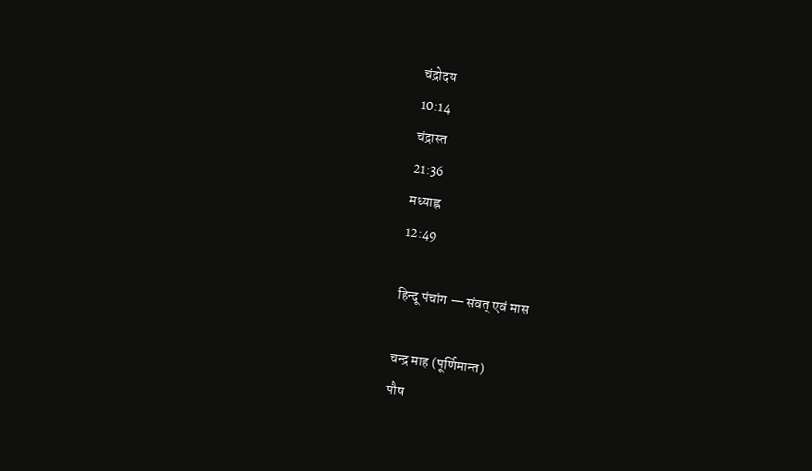चंद्रोदय
10:14
चंद्रास्त
21:36
मध्याह्न
12:49

हिन्दू पंचांग — संवत् एवं मास

चन्द्र माह (पूर्णिमान्त)
पौष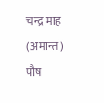चन्द्र माह (अमान्त)
पौष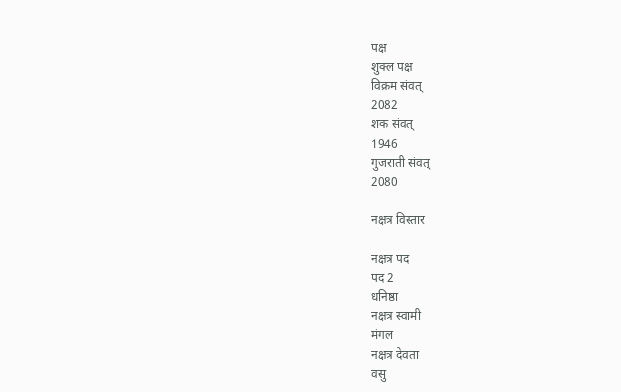पक्ष
शुक्ल पक्ष
विक्रम संवत्
2082
शक संवत्
1946
गुजराती संवत्
2080

नक्षत्र विस्तार

नक्षत्र पद
पद 2
धनिष्ठा
नक्षत्र स्वामी
मंगल
नक्षत्र देवता
वसु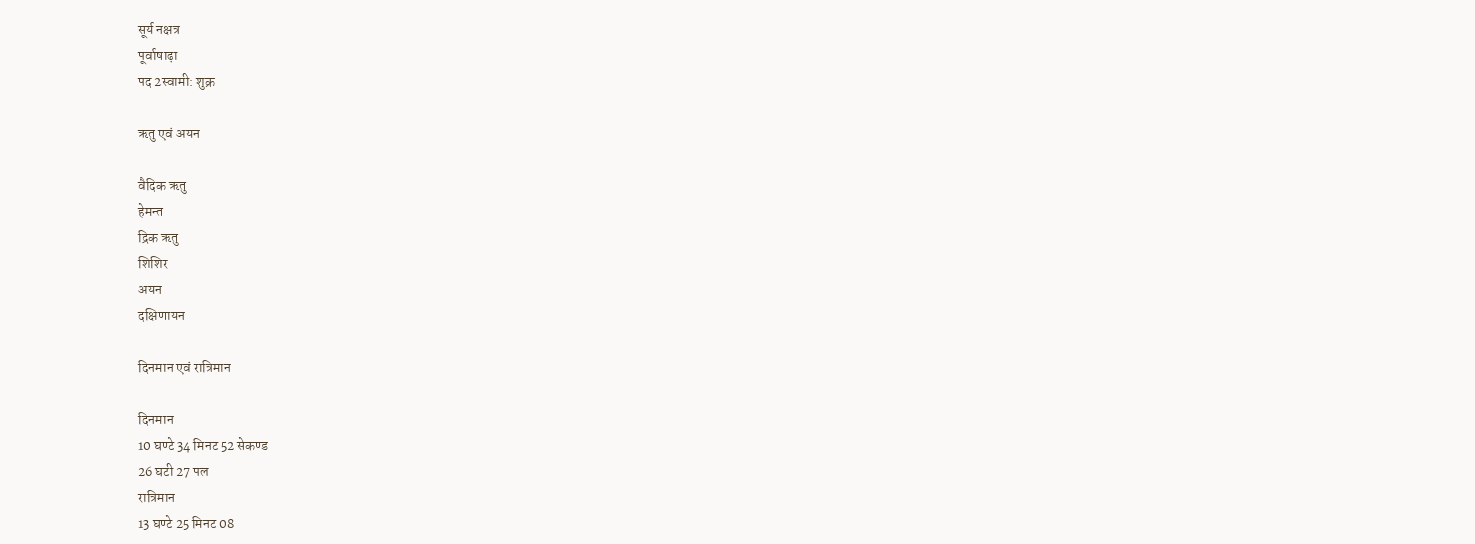सूर्य नक्षत्र
पूर्वाषाढ़ा
पद 2स्वामी: शुक्र

ऋतु एवं अयन

वैदिक ऋतु
हेमन्त
द्रिक ऋतु
शिशिर
अयन
दक्षिणायन

दिनमान एवं रात्रिमान

दिनमान
10 घण्टे 34 मिनट 52 सेकण्ड
26 घटी 27 पल
रात्रिमान
13 घण्टे 25 मिनट 08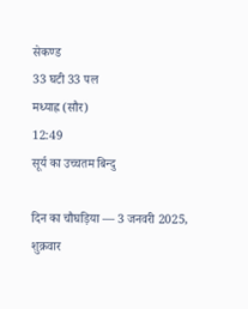सेकण्ड
33 घटी 33 पल
मध्याह्न (सौर)
12:49
सूर्य का उच्चतम बिन्दु

दिन का चौघड़िया — 3 जनवरी 2025, शुक्रवार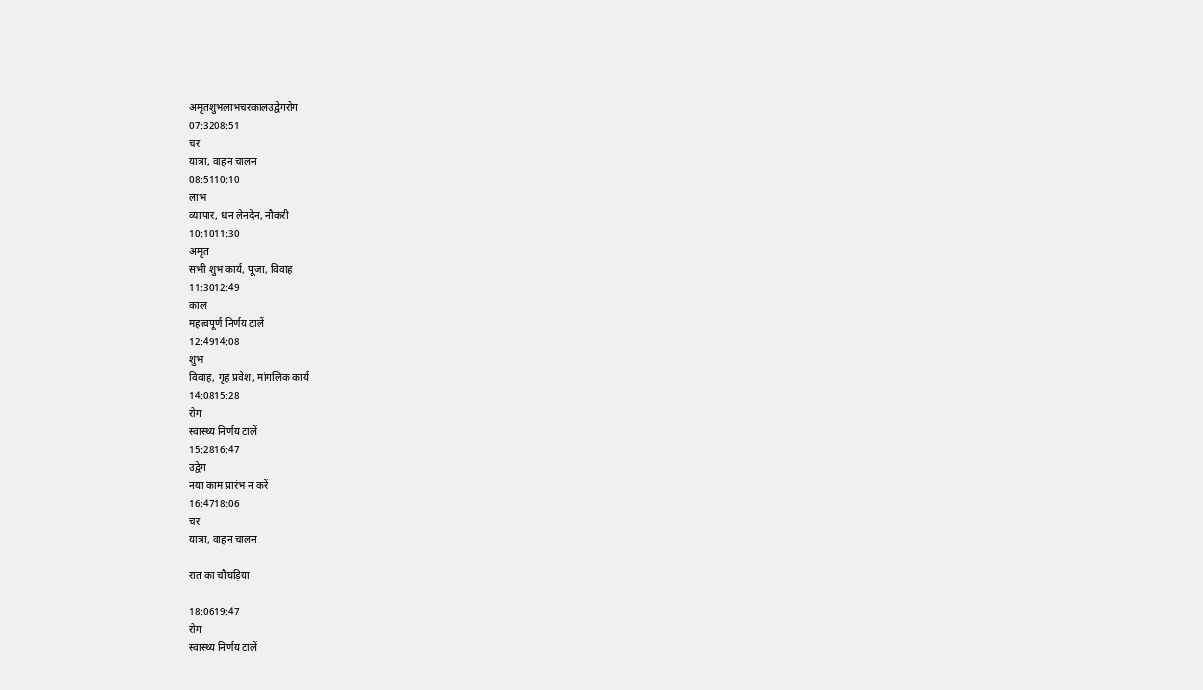अमृतशुभलाभचरकालउद्वेगरोग
07:3208:51
चर
यात्रा, वाहन चालन
08:5110:10
लाभ
व्यापार, धन लेनदेन, नौकरी
10:1011:30
अमृत
सभी शुभ कार्य, पूजा, विवाह
11:3012:49
काल
महत्वपूर्ण निर्णय टालें
12:4914:08
शुभ
विवाह, गृह प्रवेश, मांगलिक कार्य
14:0815:28
रोग
स्वास्थ्य निर्णय टालें
15:2816:47
उद्वेग
नया काम प्रारंभ न करें
16:4718:06
चर
यात्रा, वाहन चालन

रात का चौघड़िया

18:0619:47
रोग
स्वास्थ्य निर्णय टालें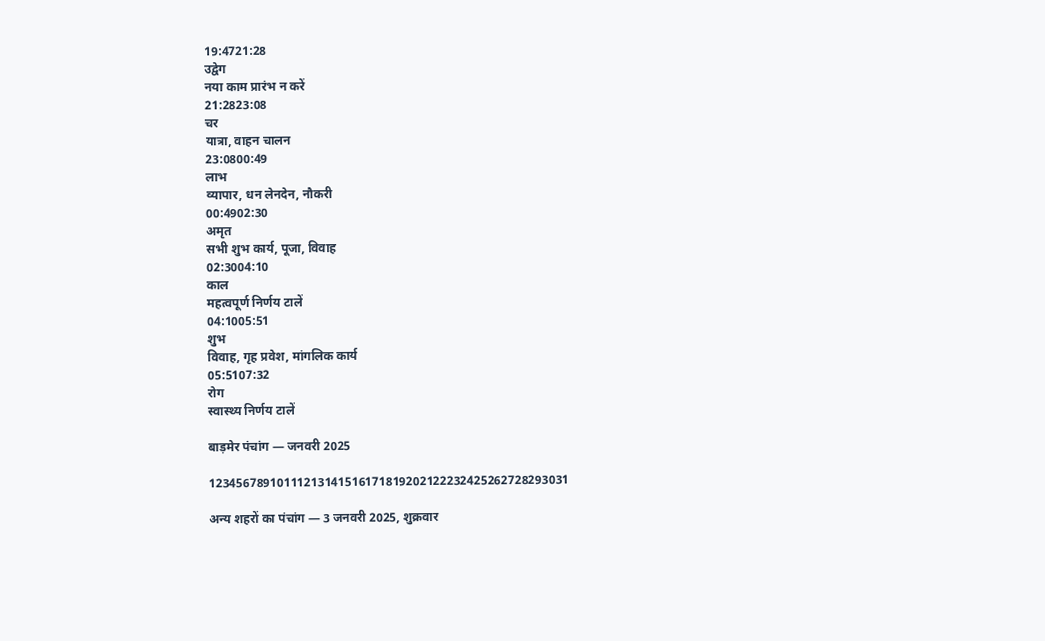19:4721:28
उद्वेग
नया काम प्रारंभ न करें
21:2823:08
चर
यात्रा, वाहन चालन
23:0800:49
लाभ
व्यापार, धन लेनदेन, नौकरी
00:4902:30
अमृत
सभी शुभ कार्य, पूजा, विवाह
02:3004:10
काल
महत्वपूर्ण निर्णय टालें
04:1005:51
शुभ
विवाह, गृह प्रवेश, मांगलिक कार्य
05:5107:32
रोग
स्वास्थ्य निर्णय टालें

बाड़मेर पंचांग — जनवरी 2025

12345678910111213141516171819202122232425262728293031

अन्य शहरों का पंचांग — 3 जनवरी 2025, शुक्रवार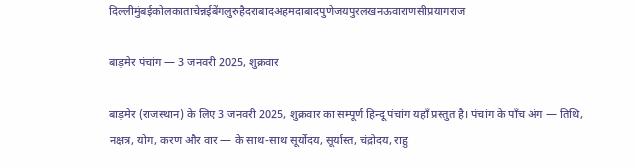दिल्लीमुंबईकोलकाताचेन्नईबेंगलुरुहैदराबादअहमदाबादपुणेजयपुरलखनऊवाराणसीप्रयागराज

बाड़मेर पंचांग — 3 जनवरी 2025, शुक्रवार

बाड़मेर (राजस्थान) के लिए 3 जनवरी 2025, शुक्रवार का सम्पूर्ण हिन्दू पंचांग यहाँ प्रस्तुत है। पंचांग के पाँच अंग — तिथि, नक्षत्र, योग, करण और वार — के साथ-साथ सूर्योदय, सूर्यास्त, चंद्रोदय, राहु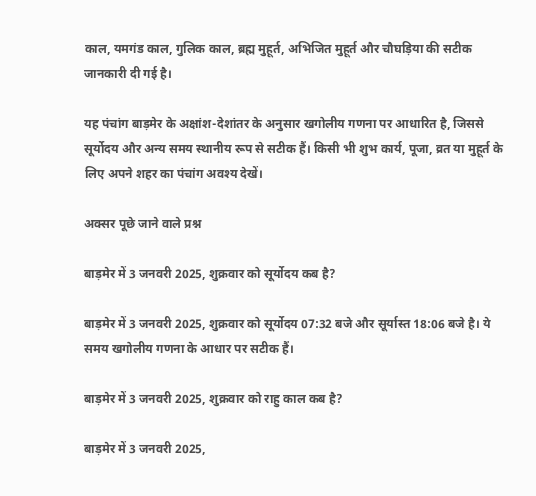काल, यमगंड काल, गुलिक काल, ब्रह्म मुहूर्त, अभिजित मुहूर्त और चौघड़िया की सटीक जानकारी दी गई है।

यह पंचांग बाड़मेर के अक्षांश-देशांतर के अनुसार खगोलीय गणना पर आधारित है, जिससे सूर्योदय और अन्य समय स्थानीय रूप से सटीक हैं। किसी भी शुभ कार्य, पूजा, व्रत या मुहूर्त के लिए अपने शहर का पंचांग अवश्य देखें।

अक्सर पूछे जाने वाले प्रश्न

बाड़मेर में 3 जनवरी 2025, शुक्रवार को सूर्योदय कब है?

बाड़मेर में 3 जनवरी 2025, शुक्रवार को सूर्योदय 07:32 बजे और सूर्यास्त 18:06 बजे है। ये समय खगोलीय गणना के आधार पर सटीक हैं।

बाड़मेर में 3 जनवरी 2025, शुक्रवार को राहु काल कब है?

बाड़मेर में 3 जनवरी 2025,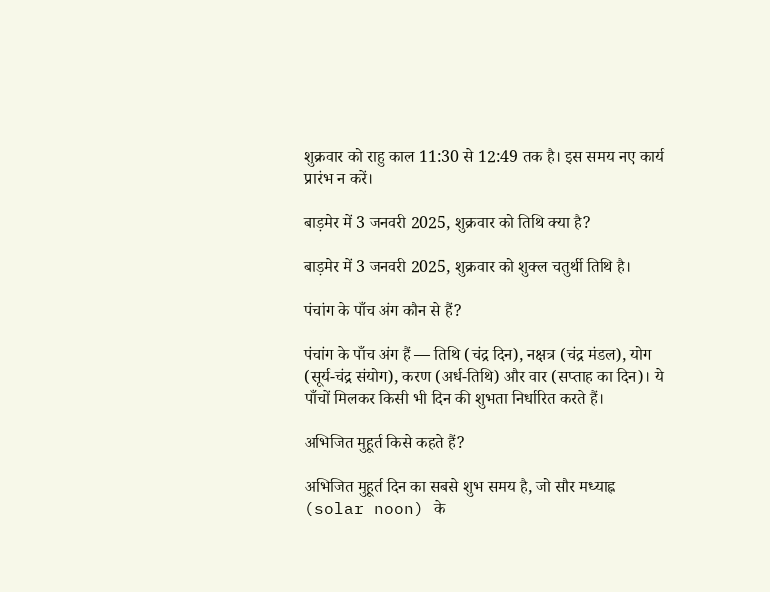शुक्रवार को राहु काल 11:30 से 12:49 तक है। इस समय नए कार्य प्रारंभ न करें।

बाड़मेर में 3 जनवरी 2025, शुक्रवार को तिथि क्या है?

बाड़मेर में 3 जनवरी 2025, शुक्रवार को शुक्ल चतुर्थी तिथि है।

पंचांग के पाँच अंग कौन से हैं?

पंचांग के पाँच अंग हैं — तिथि (चंद्र दिन), नक्षत्र (चंद्र मंडल), योग (सूर्य-चंद्र संयोग), करण (अर्ध-तिथि) और वार (सप्ताह का दिन)। ये पाँचों मिलकर किसी भी दिन की शुभता निर्धारित करते हैं।

अभिजित मुहूर्त किसे कहते हैं?

अभिजित मुहूर्त दिन का सबसे शुभ समय है, जो सौर मध्याह्न (solar noon) के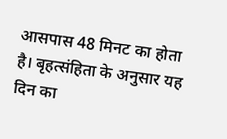आसपास 48 मिनट का होता है। बृहत्संहिता के अनुसार यह दिन का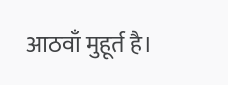आठवाँ मुहूर्त है।